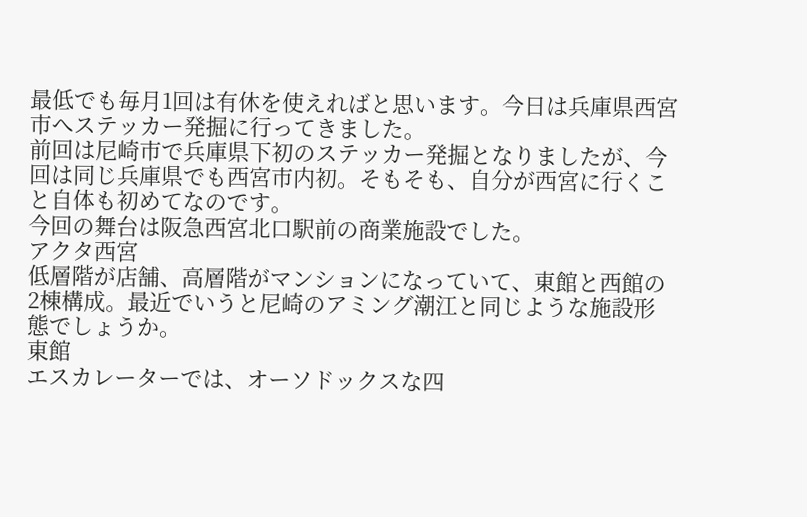最低でも毎月1回は有休を使えればと思います。今日は兵庫県西宮市へステッカー発掘に行ってきました。
前回は尼崎市で兵庫県下初のステッカー発掘となりましたが、今回は同じ兵庫県でも西宮市内初。そもそも、自分が西宮に行くこと自体も初めてなのです。
今回の舞台は阪急西宮北口駅前の商業施設でした。
アクタ西宮
低層階が店舗、高層階がマンションになっていて、東館と西館の2棟構成。最近でいうと尼崎のアミング潮江と同じような施設形態でしょうか。
東館
エスカレーターでは、オーソドックスな四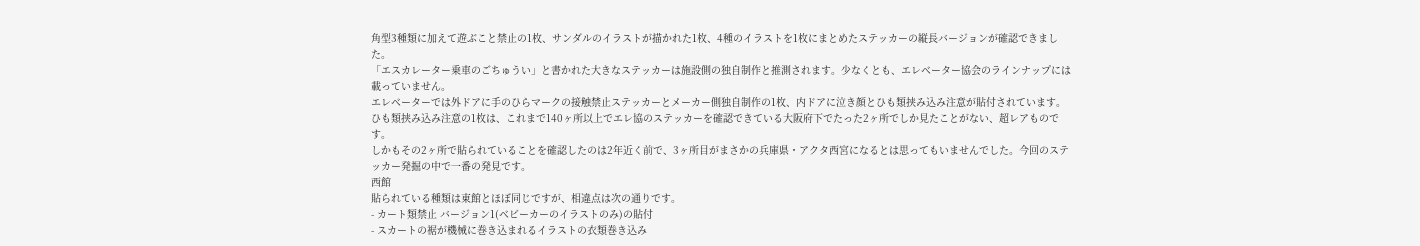角型3種類に加えて遊ぶこと禁止の1枚、サンダルのイラストが描かれた1枚、4種のイラストを1枚にまとめたステッカーの縦長バージョンが確認できました。
「エスカレーター乗車のごちゅうい」と書かれた大きなステッカーは施設側の独自制作と推測されます。少なくとも、エレベーター協会のラインナップには載っていません。
エレベーターでは外ドアに手のひらマークの接触禁止ステッカーとメーカー側独自制作の1枚、内ドアに泣き顔とひも類挟み込み注意が貼付されています。
ひも類挟み込み注意の1枚は、これまで140ヶ所以上でエレ協のステッカーを確認できている大阪府下でたった2ヶ所でしか見たことがない、超レアものです。
しかもその2ヶ所で貼られていることを確認したのは2年近く前で、3ヶ所目がまさかの兵庫県・アクタ西宮になるとは思ってもいませんでした。今回のステッカー発掘の中で一番の発見です。
西館
貼られている種類は東館とほぼ同じですが、相違点は次の通りです。
- カート類禁止 バージョン1(ベビーカーのイラストのみ)の貼付
- スカートの裾が機械に巻き込まれるイラストの衣類巻き込み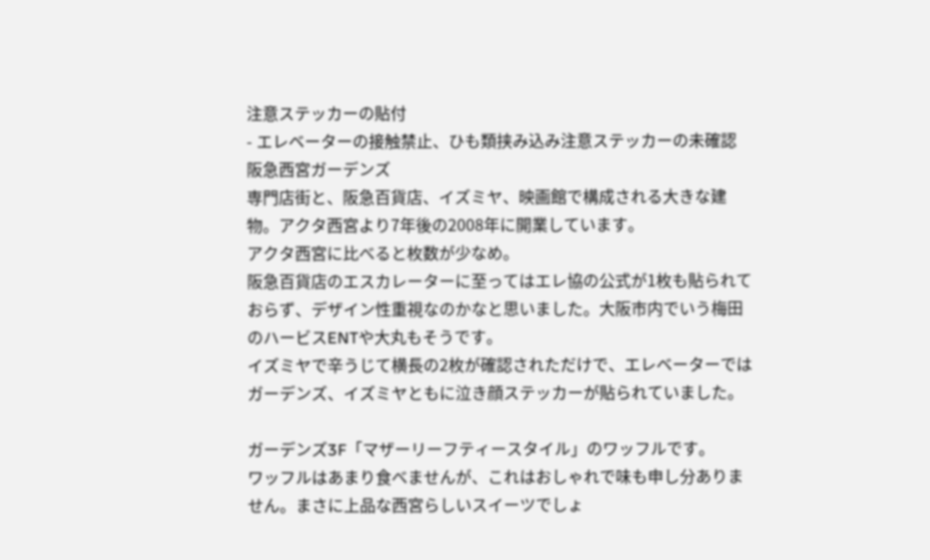注意ステッカーの貼付
- エレベーターの接触禁止、ひも類挟み込み注意ステッカーの未確認
阪急西宮ガーデンズ
専門店街と、阪急百貨店、イズミヤ、映画館で構成される大きな建物。アクタ西宮より7年後の2008年に開業しています。
アクタ西宮に比べると枚数が少なめ。
阪急百貨店のエスカレーターに至ってはエレ協の公式が1枚も貼られておらず、デザイン性重視なのかなと思いました。大阪市内でいう梅田のハービスENTや大丸もそうです。
イズミヤで辛うじて横長の2枚が確認されただけで、エレベーターではガーデンズ、イズミヤともに泣き顔ステッカーが貼られていました。

ガーデンズ3F「マザーリーフティースタイル」のワッフルです。
ワッフルはあまり食べませんが、これはおしゃれで味も申し分ありません。まさに上品な西宮らしいスイーツでしょ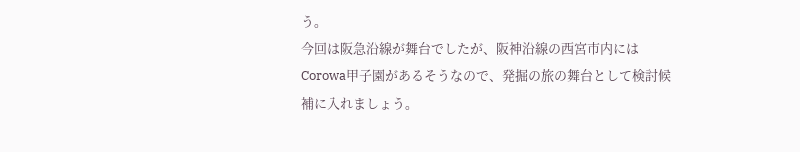う。
今回は阪急沿線が舞台でしたが、阪神沿線の西宮市内にはCorowa甲子園があるそうなので、発掘の旅の舞台として検討候補に入れましょう。